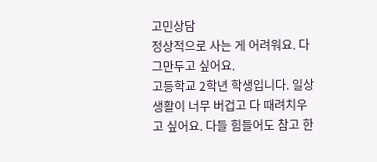고민상담
정상적으로 사는 게 어려워요. 다 그만두고 싶어요.
고등학교 2학년 학생입니다. 일상생활이 너무 버겁고 다 때려치우고 싶어요. 다들 힘들어도 참고 한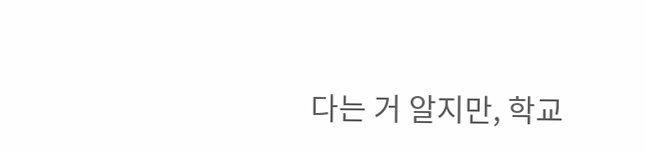다는 거 알지만, 학교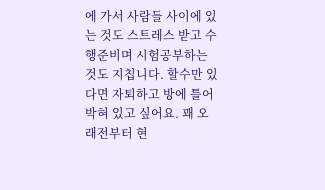에 가서 사람들 사이에 있는 것도 스트레스 받고 수행준비며 시험공부하는 것도 지칩니다. 할수만 있다면 자퇴하고 방에 틀어박혀 있고 싶어요. 꽤 오래전부터 현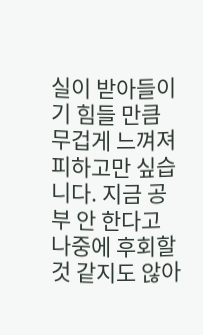실이 받아들이기 힘들 만큼 무겁게 느껴져 피하고만 싶습니다. 지금 공부 안 한다고 나중에 후회할 것 같지도 않아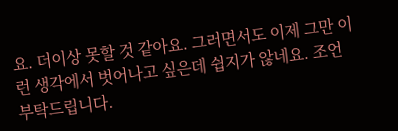요. 더이상 못할 것 같아요. 그러면서도 이제 그만 이런 생각에서 벗어나고 싶은데 쉽지가 않네요. 조언 부탁드립니다.